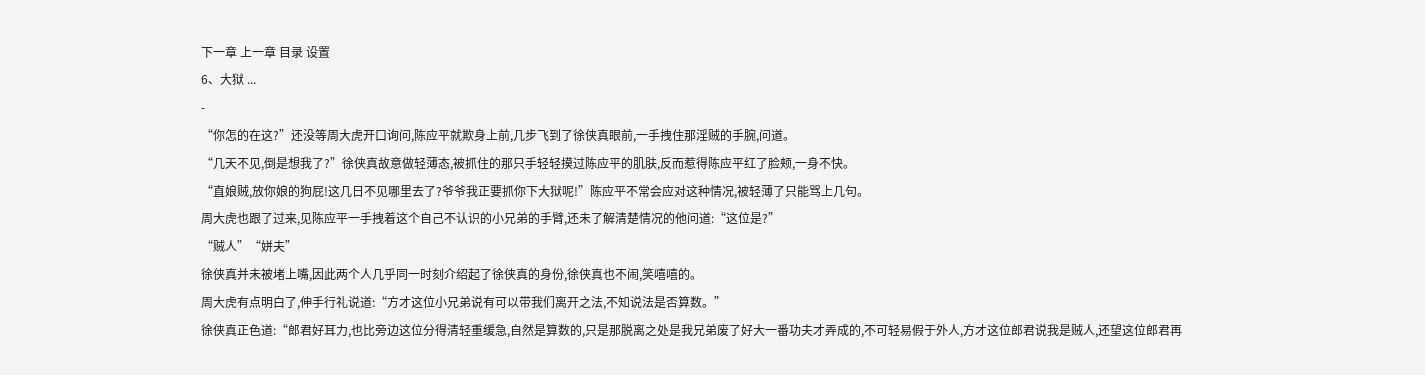下一章 上一章 目录 设置
6、大狱 ...
-
“你怎的在这?”还没等周大虎开口询问,陈应平就欺身上前,几步飞到了徐侠真眼前,一手拽住那淫贼的手腕,问道。
“几天不见,倒是想我了?”徐侠真故意做轻薄态,被抓住的那只手轻轻摸过陈应平的肌肤,反而惹得陈应平红了脸颊,一身不快。
“直娘贼,放你娘的狗屁!这几日不见哪里去了?爷爷我正要抓你下大狱呢!”陈应平不常会应对这种情况,被轻薄了只能骂上几句。
周大虎也跟了过来,见陈应平一手拽着这个自己不认识的小兄弟的手臂,还未了解清楚情况的他问道:“这位是?”
“贼人”“姘夫”
徐侠真并未被堵上嘴,因此两个人几乎同一时刻介绍起了徐侠真的身份,徐侠真也不闹,笑嘻嘻的。
周大虎有点明白了,伸手行礼说道:“方才这位小兄弟说有可以带我们离开之法,不知说法是否算数。”
徐侠真正色道:“郎君好耳力,也比旁边这位分得清轻重缓急,自然是算数的,只是那脱离之处是我兄弟废了好大一番功夫才弄成的,不可轻易假于外人,方才这位郎君说我是贼人,还望这位郎君再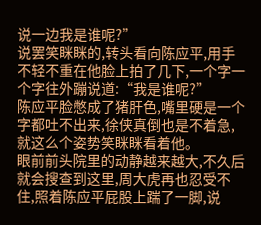说一边我是谁呢?”
说罢笑眯眯的,转头看向陈应平,用手不轻不重在他脸上拍了几下,一个字一个字往外蹦说道:“我是谁呢?”
陈应平脸憋成了猪肝色,嘴里硬是一个字都吐不出来,徐侠真倒也是不着急,就这么个姿势笑眯眯看着他。
眼前前头院里的动静越来越大,不久后就会搜查到这里,周大虎再也忍受不住,照着陈应平屁股上踹了一脚,说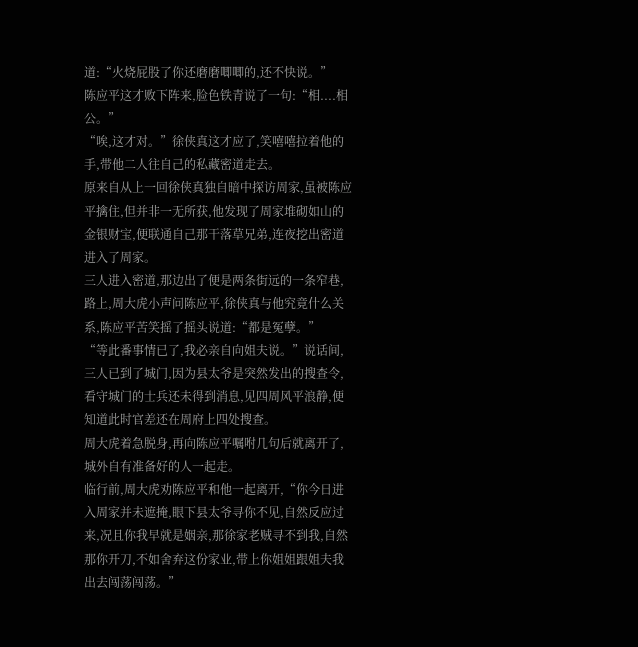道:“火烧屁股了你还磨磨唧唧的,还不快说。”
陈应平这才败下阵来,脸色铁青说了一句:“相....相公。”
“唉,这才对。”徐侠真这才应了,笑嘻嘻拉着他的手,带他二人往自己的私藏密道走去。
原来自从上一回徐侠真独自暗中探访周家,虽被陈应平擒住,但并非一无所获,他发现了周家堆砌如山的金银财宝,便联通自己那干落草兄弟,连夜挖出密道进入了周家。
三人进入密道,那边出了便是两条街远的一条窄巷,路上,周大虎小声问陈应平,徐侠真与他究竟什么关系,陈应平苦笑摇了摇头说道:“都是冤孽。”
“等此番事情已了,我必亲自向姐夫说。”说话间,三人已到了城门,因为县太爷是突然发出的搜查令,看守城门的士兵还未得到消息,见四周风平浪静,便知道此时官差还在周府上四处搜查。
周大虎着急脱身,再向陈应平嘱咐几句后就离开了,城外自有准备好的人一起走。
临行前,周大虎劝陈应平和他一起离开,“你今日进入周家并未遮掩,眼下县太爷寻你不见,自然反应过来,况且你我早就是姻亲,那徐家老贼寻不到我,自然那你开刀,不如舍弃这份家业,带上你姐姐跟姐夫我出去闯荡闯荡。”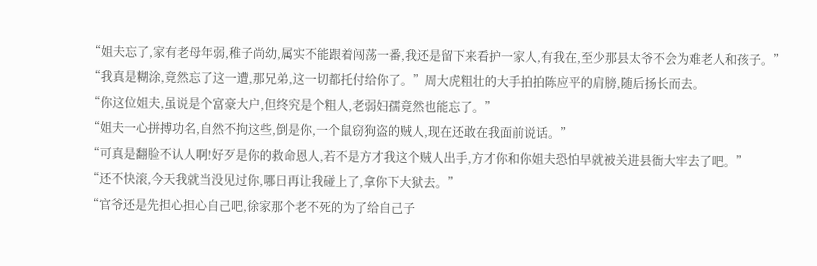“姐夫忘了,家有老母年弱,稚子尚幼,属实不能跟着闯荡一番,我还是留下来看护一家人,有我在,至少那县太爷不会为难老人和孩子。”
“我真是糊涂,竟然忘了这一遭,那兄弟,这一切都托付给你了。”周大虎粗壮的大手拍拍陈应平的肩膀,随后扬长而去。
“你这位姐夫,虽说是个富豪大户,但终究是个粗人,老弱妇孺竟然也能忘了。”
“姐夫一心拼搏功名,自然不拘这些,倒是你,一个鼠窃狗盗的贼人,现在还敢在我面前说话。”
“可真是翻脸不认人啊!好歹是你的救命恩人,若不是方才我这个贼人出手,方才你和你姐夫恐怕早就被关进县衙大牢去了吧。”
“还不快滚,今天我就当没见过你,哪日再让我碰上了,拿你下大狱去。”
“官爷还是先担心担心自己吧,徐家那个老不死的为了给自己子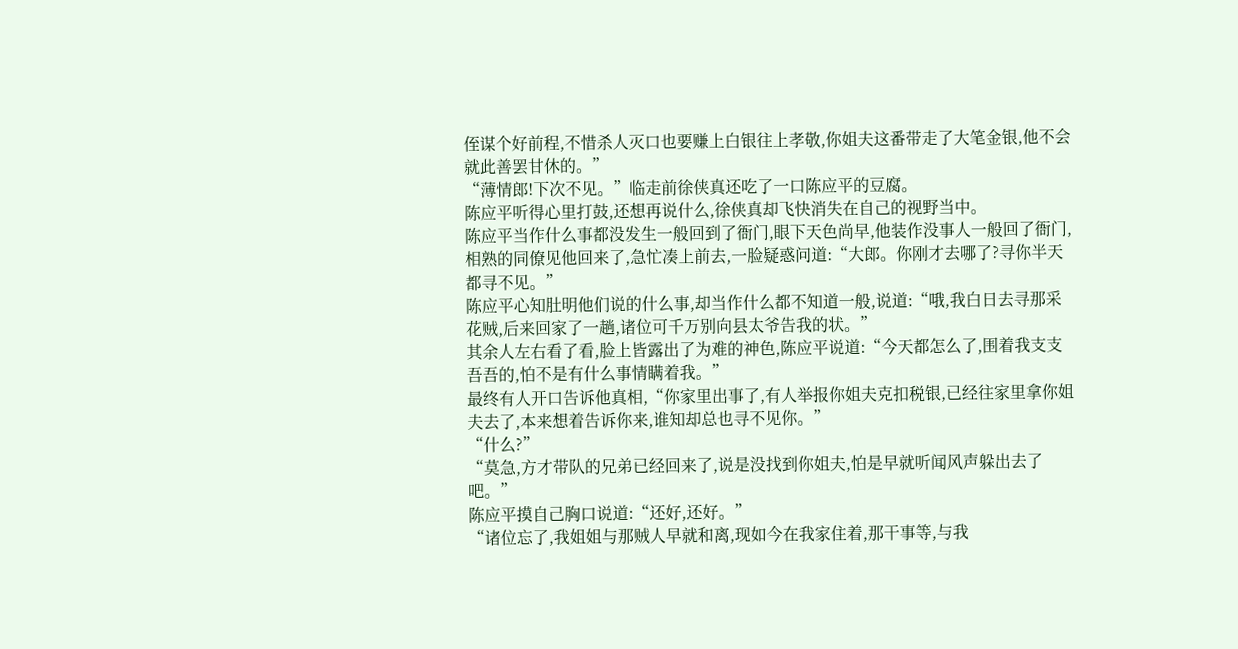侄谋个好前程,不惜杀人灭口也要赚上白银往上孝敬,你姐夫这番带走了大笔金银,他不会就此善罢甘休的。”
“薄情郎!下次不见。”临走前徐侠真还吃了一口陈应平的豆腐。
陈应平听得心里打鼓,还想再说什么,徐侠真却飞快消失在自己的视野当中。
陈应平当作什么事都没发生一般回到了衙门,眼下天色尚早,他装作没事人一般回了衙门,相熟的同僚见他回来了,急忙凑上前去,一脸疑惑问道:“大郎。你刚才去哪了?寻你半天都寻不见。”
陈应平心知肚明他们说的什么事,却当作什么都不知道一般,说道:“哦,我白日去寻那采花贼,后来回家了一趟,诸位可千万别向县太爷告我的状。”
其余人左右看了看,脸上皆露出了为难的神色,陈应平说道:“今天都怎么了,围着我支支吾吾的,怕不是有什么事情瞒着我。”
最终有人开口告诉他真相,“你家里出事了,有人举报你姐夫克扣税银,已经往家里拿你姐夫去了,本来想着告诉你来,谁知却总也寻不见你。”
“什么?”
“莫急,方才带队的兄弟已经回来了,说是没找到你姐夫,怕是早就听闻风声躲出去了吧。”
陈应平摸自己胸口说道:“还好,还好。”
“诸位忘了,我姐姐与那贼人早就和离,现如今在我家住着,那干事等,与我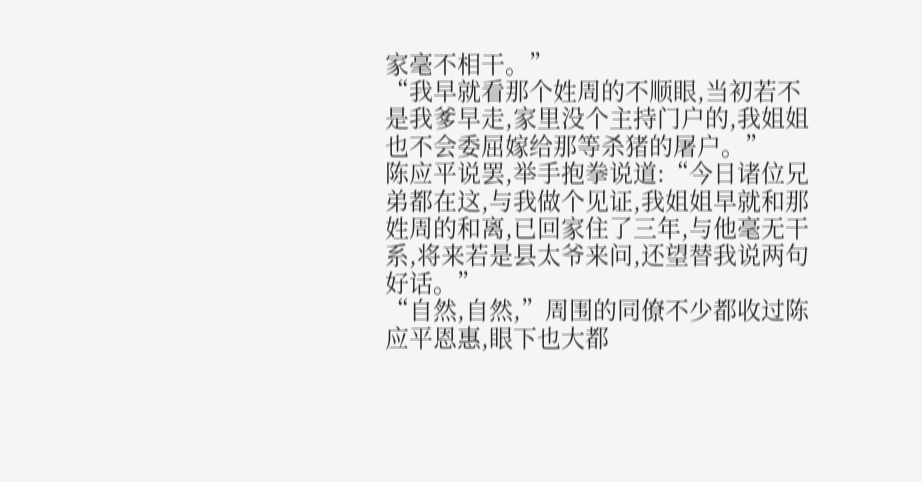家毫不相干。”
“我早就看那个姓周的不顺眼,当初若不是我爹早走,家里没个主持门户的,我姐姐也不会委屈嫁给那等杀猪的屠户。”
陈应平说罢,举手抱拳说道:“今日诸位兄弟都在这,与我做个见证,我姐姐早就和那姓周的和离,已回家住了三年,与他毫无干系,将来若是县太爷来问,还望替我说两句好话。”
“自然,自然,”周围的同僚不少都收过陈应平恩惠,眼下也大都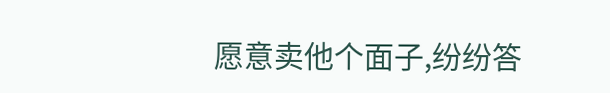愿意卖他个面子,纷纷答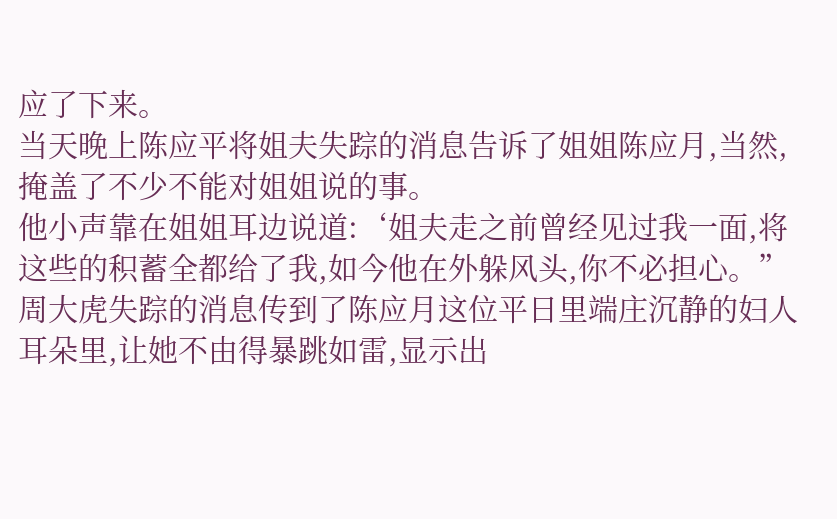应了下来。
当天晚上陈应平将姐夫失踪的消息告诉了姐姐陈应月,当然,掩盖了不少不能对姐姐说的事。
他小声靠在姐姐耳边说道:‘姐夫走之前曾经见过我一面,将这些的积蓄全都给了我,如今他在外躲风头,你不必担心。”
周大虎失踪的消息传到了陈应月这位平日里端庄沉静的妇人耳朵里,让她不由得暴跳如雷,显示出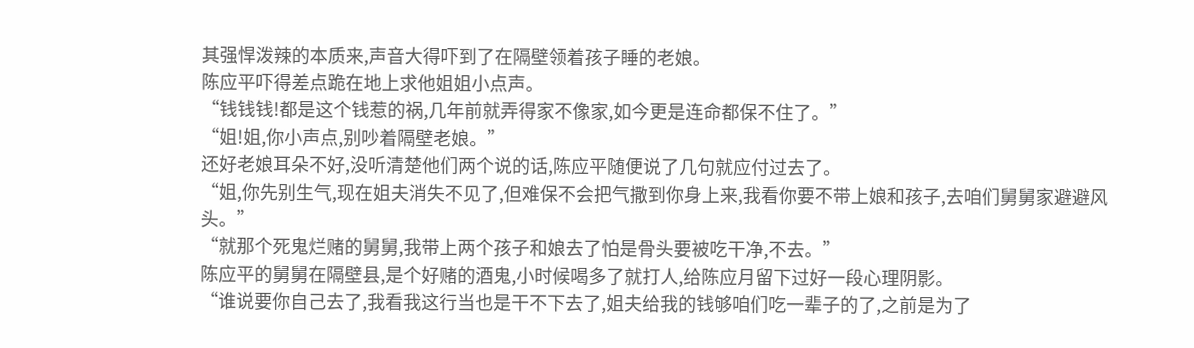其强悍泼辣的本质来,声音大得吓到了在隔壁领着孩子睡的老娘。
陈应平吓得差点跪在地上求他姐姐小点声。
“钱钱钱!都是这个钱惹的祸,几年前就弄得家不像家,如今更是连命都保不住了。”
“姐!姐,你小声点,别吵着隔壁老娘。”
还好老娘耳朵不好,没听清楚他们两个说的话,陈应平随便说了几句就应付过去了。
“姐,你先别生气,现在姐夫消失不见了,但难保不会把气撒到你身上来,我看你要不带上娘和孩子,去咱们舅舅家避避风头。”
“就那个死鬼烂赌的舅舅,我带上两个孩子和娘去了怕是骨头要被吃干净,不去。”
陈应平的舅舅在隔壁县,是个好赌的酒鬼,小时候喝多了就打人,给陈应月留下过好一段心理阴影。
“谁说要你自己去了,我看我这行当也是干不下去了,姐夫给我的钱够咱们吃一辈子的了,之前是为了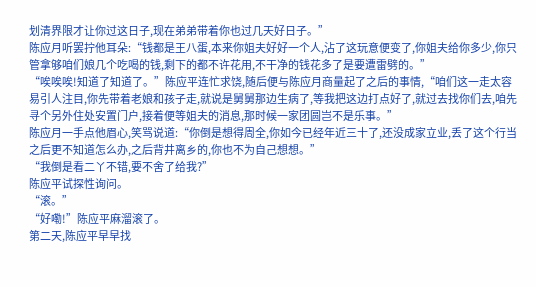划清界限才让你过这日子,现在弟弟带着你也过几天好日子。”
陈应月听罢拧他耳朵:“钱都是王八蛋,本来你姐夫好好一个人,沾了这玩意便变了,你姐夫给你多少,你只管拿够咱们娘几个吃喝的钱,剩下的都不许花用,不干净的钱花多了是要遭雷劈的。”
“唉唉唉!知道了知道了。”陈应平连忙求饶,随后便与陈应月商量起了之后的事情,“咱们这一走太容易引人注目,你先带着老娘和孩子走,就说是舅舅那边生病了,等我把这边打点好了,就过去找你们去,咱先寻个另外住处安置门户,接着便等姐夫的消息,那时候一家团圆岂不是乐事。”
陈应月一手点他眉心,笑骂说道:“你倒是想得周全,你如今已经年近三十了,还没成家立业,丢了这个行当之后更不知道怎么办,之后背井离乡的,你也不为自己想想。”
“我倒是看二丫不错,要不舍了给我?”
陈应平试探性询问。
“滚。”
“好嘞!”陈应平麻溜滚了。
第二天,陈应平早早找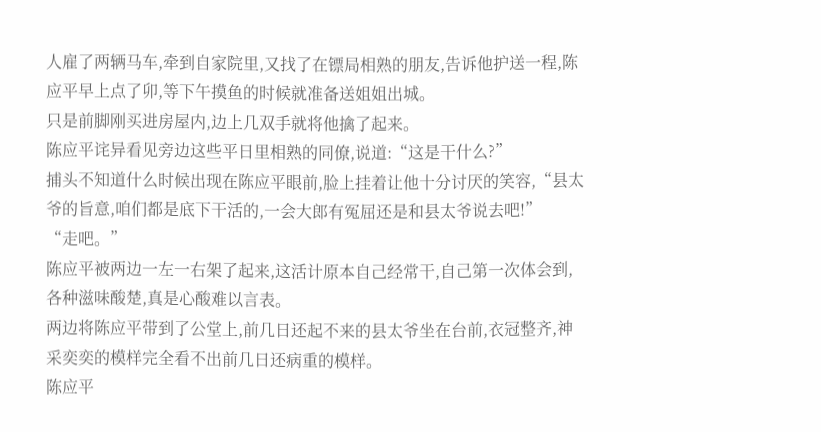人雇了两辆马车,牵到自家院里,又找了在镖局相熟的朋友,告诉他护送一程,陈应平早上点了卯,等下午摸鱼的时候就准备送姐姐出城。
只是前脚刚买进房屋内,边上几双手就将他擒了起来。
陈应平诧异看见旁边这些平日里相熟的同僚,说道:“这是干什么?”
捕头不知道什么时候出现在陈应平眼前,脸上挂着让他十分讨厌的笑容,“县太爷的旨意,咱们都是底下干活的,一会大郎有冤屈还是和县太爷说去吧!”
“走吧。”
陈应平被两边一左一右架了起来,这活计原本自己经常干,自己第一次体会到,各种滋味酸楚,真是心酸难以言表。
两边将陈应平带到了公堂上,前几日还起不来的县太爷坐在台前,衣冠整齐,神采奕奕的模样完全看不出前几日还病重的模样。
陈应平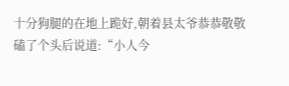十分狗腿的在地上跪好,朝着县太爷恭恭敬敬磕了个头后说道:“小人今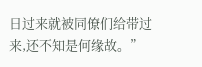日过来就被同僚们给带过来,还不知是何缘故。”